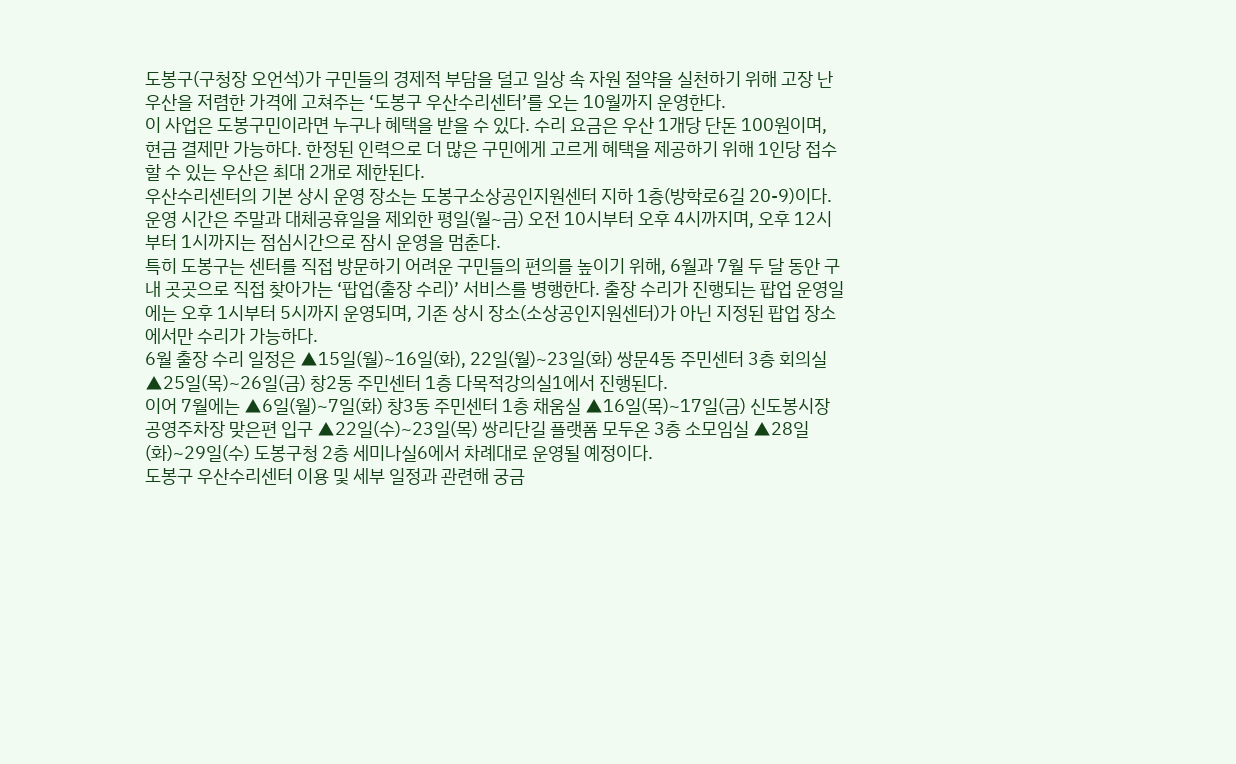도봉구(구청장 오언석)가 구민들의 경제적 부담을 덜고 일상 속 자원 절약을 실천하기 위해 고장 난 우산을 저렴한 가격에 고쳐주는 ‘도봉구 우산수리센터’를 오는 10월까지 운영한다.
이 사업은 도봉구민이라면 누구나 혜택을 받을 수 있다. 수리 요금은 우산 1개당 단돈 100원이며, 현금 결제만 가능하다. 한정된 인력으로 더 많은 구민에게 고르게 혜택을 제공하기 위해 1인당 접수할 수 있는 우산은 최대 2개로 제한된다.
우산수리센터의 기본 상시 운영 장소는 도봉구소상공인지원센터 지하 1층(방학로6길 20-9)이다. 운영 시간은 주말과 대체공휴일을 제외한 평일(월~금) 오전 10시부터 오후 4시까지며, 오후 12시부터 1시까지는 점심시간으로 잠시 운영을 멈춘다.
특히 도봉구는 센터를 직접 방문하기 어려운 구민들의 편의를 높이기 위해, 6월과 7월 두 달 동안 구내 곳곳으로 직접 찾아가는 ‘팝업(출장 수리)’ 서비스를 병행한다. 출장 수리가 진행되는 팝업 운영일에는 오후 1시부터 5시까지 운영되며, 기존 상시 장소(소상공인지원센터)가 아닌 지정된 팝업 장소에서만 수리가 가능하다.
6월 출장 수리 일정은 ▲15일(월)~16일(화), 22일(월)~23일(화) 쌍문4동 주민센터 3층 회의실 ▲25일(목)~26일(금) 창2동 주민센터 1층 다목적강의실1에서 진행된다.
이어 7월에는 ▲6일(월)~7일(화) 창3동 주민센터 1층 채움실 ▲16일(목)~17일(금) 신도봉시장공영주차장 맞은편 입구 ▲22일(수)~23일(목) 쌍리단길 플랫폼 모두온 3층 소모임실 ▲28일(화)~29일(수) 도봉구청 2층 세미나실6에서 차례대로 운영될 예정이다.
도봉구 우산수리센터 이용 및 세부 일정과 관련해 궁금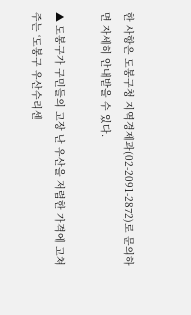한 사항은 도봉구청 지역경제과(02-2091-2872)로 문의하면 자세히 안내받을 수 있다.

▲ 도봉구가 구민들의 고장 난 우산을 저렴한 가격에 고쳐주는 ‘도봉구 우산수리센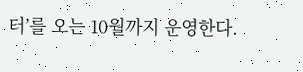터’를 오는 10월까지 운영한다.